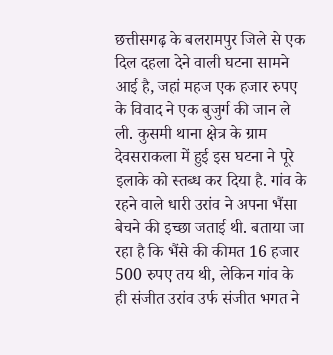छत्तीसगढ़ के बलरामपुर जिले से एक दिल दहला देने वाली घटना सामने आई है, जहां महज एक हजार रुपए के विवाद ने एक बुजुर्ग की जान ले ली. कुसमी थाना क्षेत्र के ग्राम देवसराकला में हुई इस घटना ने पूरे इलाके को स्तब्ध कर दिया है. गांव के रहने वाले धारी उरांव ने अपना भैंसा बेचने की इच्छा जताई थी. बताया जा रहा है कि भैंसे की कीमत 16 हजार 500 रुपए तय थी, लेकिन गांव के ही संजीत उरांव उर्फ संजीत भगत ने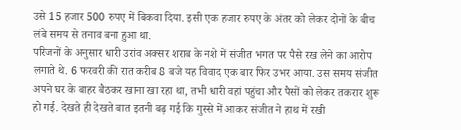उसे 15 हजार 500 रुपए में बिकवा दिया. इसी एक हजार रुपए के अंतर को लेकर दोनों के बीच लंबे समय से तनाव बना हुआ था.
परिजनों के अनुसार धारी उरांव अक्सर शराब के नशे में संजीत भगत पर पैसे रख लेने का आरोप लगाते थे. 6 फरवरी की रात करीब 8 बजे यह विवाद एक बार फिर उभर आया. उस समय संजीत अपने घर के बाहर बैठकर खाना खा रहा था, तभी धारी वहां पहुंचा और पैसों को लेकर तकरार शुरू हो गई. देखते ही देखते बात इतनी बढ़ गई कि गुस्से में आकर संजीत ने हाथ में रखी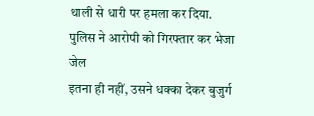थाली से धारी पर हमला कर दिया.
पुलिस ने आरोपी को गिरफ्तार कर भेजा जेल
इतना ही नहीं, उसने धक्का देकर बुजुर्ग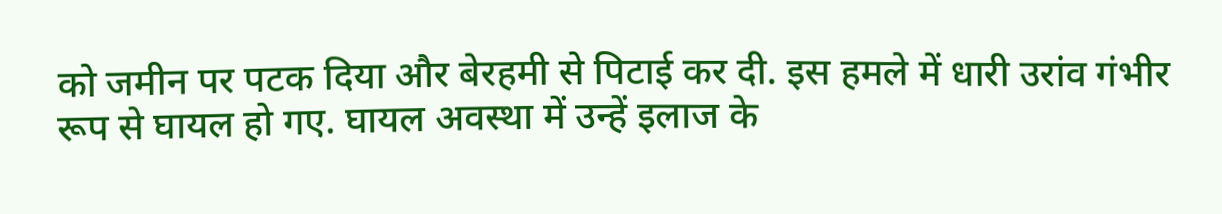को जमीन पर पटक दिया और बेरहमी से पिटाई कर दी. इस हमले में धारी उरांव गंभीर रूप से घायल हो गए. घायल अवस्था में उन्हें इलाज के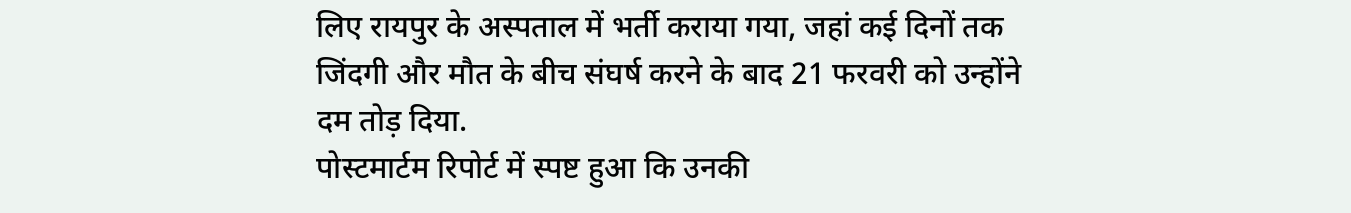लिए रायपुर के अस्पताल में भर्ती कराया गया, जहां कई दिनों तक जिंदगी और मौत के बीच संघर्ष करने के बाद 21 फरवरी को उन्होंने दम तोड़ दिया.
पोस्टमार्टम रिपोर्ट में स्पष्ट हुआ कि उनकी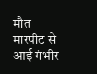मौत मारपीट से आई गंभीर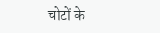चोटों के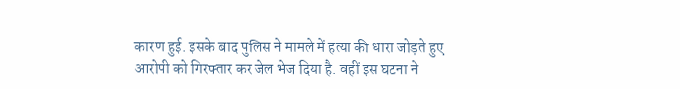कारण हुई. इसके बाद पुलिस ने मामले में हत्या की धारा जोड़ते हुए आरोपी को गिरफ्तार कर जेल भेज दिया है. वहीं इस घटना ने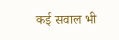कई सवाल भी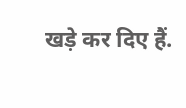खड़े कर दिए हैं.